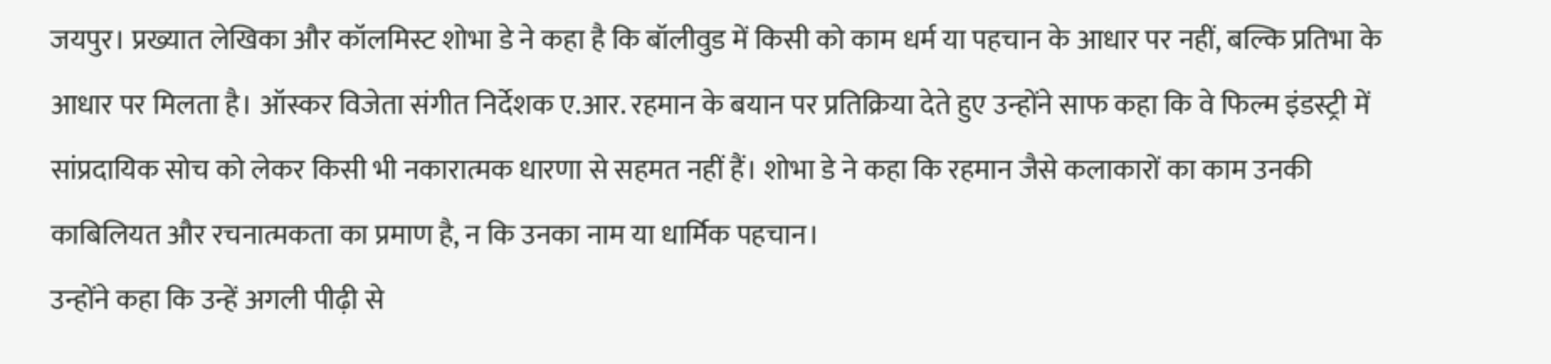जयपुर। प्रख्यात लेखिका और कॉलमिस्ट शोभा डे ने कहा है कि बॉलीवुड में किसी को काम धर्म या पहचान के आधार पर नहीं, बल्कि प्रतिभा के आधार पर मिलता है। ऑस्कर विजेता संगीत निर्देशक ए.आर. रहमान के बयान पर प्रतिक्रिया देते हुए उन्होंने साफ कहा कि वे फिल्म इंडस्ट्री में सांप्रदायिक सोच को लेकर किसी भी नकारात्मक धारणा से सहमत नहीं हैं। शोभा डे ने कहा कि रहमान जैसे कलाकारों का काम उनकी काबिलियत और रचनात्मकता का प्रमाण है, न कि उनका नाम या धार्मिक पहचान।
उन्होंने कहा कि उन्हें अगली पीढ़ी से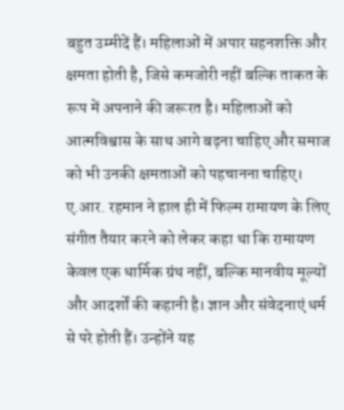बहुत उम्मीदें हैं। महिलाओं में अपार सहनशक्ति और क्षमता होती है, जिसे कमजोरी नहीं बल्कि ताकत के रूप में अपनाने की जरूरत है। महिलाओं को आत्मविश्वास के साथ आगे बढ़ना चाहिए और समाज को भी उनकी क्षमताओं को पहचानना चाहिए।
ए.आर. रहमान ने हाल ही में फिल्म रामायण के लिए संगीत तैयार करने को लेकर कहा था कि रामायण केवल एक धार्मिक ग्रंथ नहीं, बल्कि मानवीय मूल्यों और आदर्शों की कहानी है। ज्ञान और संवेदनाएं धर्म से परे होती हैं। उन्होंने यह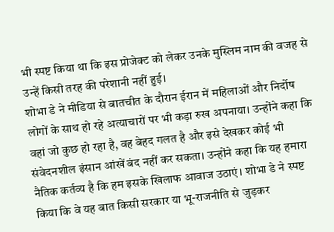भी स्पष्ट किया था कि इस प्रोजेक्ट को लेकर उनके मुस्लिम नाम की वजह से उन्हें किसी तरह की परेशानी नहीं हुई।
शोभा डे ने मीडिया से बातचीत के दौरान ईरान में महिलाओं और निर्दोष लोगों के साथ हो रहे अत्याचारों पर भी कड़ा रुख अपनाया। उन्होंने कहा कि वहां जो कुछ हो रहा है, वह बेहद गलत है और इसे देखकर कोई भी संवेदनशील इंसान आंखें बंद नहीं कर सकता। उन्होंने कहा कि यह हमारा नैतिक कर्तव्य है कि हम इसके खिलाफ आवाज उठाएं। शोभा डे ने स्पष्ट किया कि वे यह बात किसी सरकार या भू-राजनीति से जुड़कर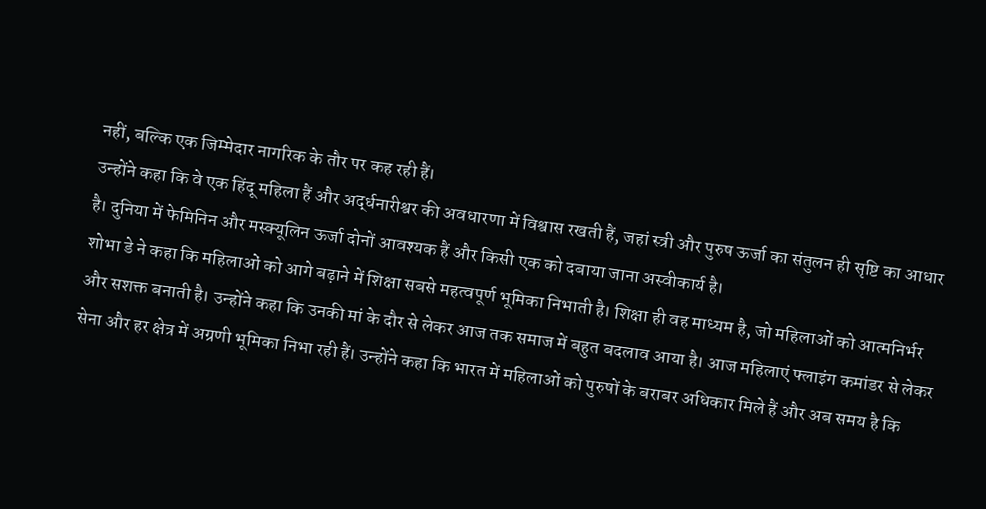नहीं, बल्कि एक जिम्मेदार नागरिक के तौर पर कह रही हैं।
उन्होंने कहा कि वे एक हिंदू महिला हैं और अर्द्धनारीश्वर की अवधारणा में विश्वास रखती हैं, जहां स्त्री और पुरुष ऊर्जा का संतुलन ही सृष्टि का आधार है। दुनिया में फेमिनिन और मस्क्यूलिन ऊर्जा दोनों आवश्यक हैं और किसी एक को दबाया जाना अस्वीकार्य है।
शोभा डे ने कहा कि महिलाओं को आगे बढ़ाने में शिक्षा सबसे महत्वपूर्ण भूमिका निभाती है। शिक्षा ही वह माध्यम है, जो महिलाओं को आत्मनिर्भर और सशक्त बनाती है। उन्होंने कहा कि उनकी मां के दौर से लेकर आज तक समाज में बहुत बदलाव आया है। आज महिलाएं फ्लाइंग कमांडर से लेकर सेना और हर क्षेत्र में अग्रणी भूमिका निभा रही हैं। उन्होंने कहा कि भारत में महिलाओं को पुरुषों के बराबर अधिकार मिले हैं और अब समय है कि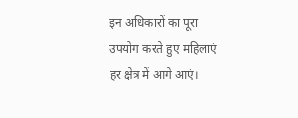इन अधिकारों का पूरा उपयोग करते हुए महिलाएं हर क्षेत्र में आगे आएं।